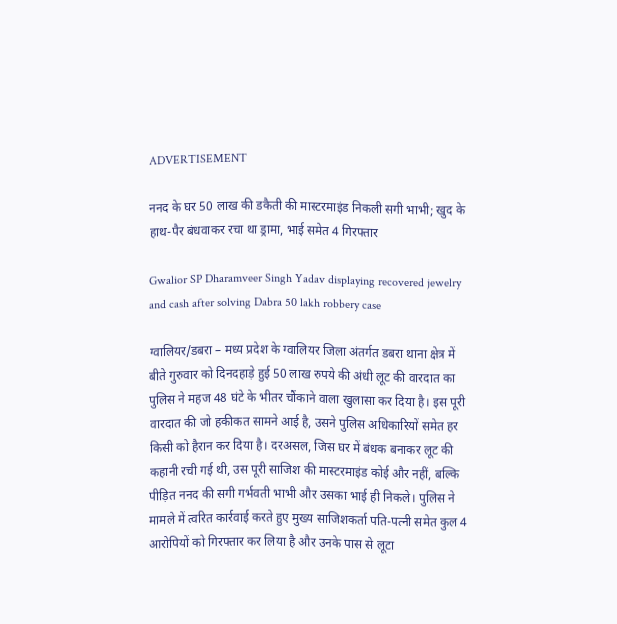ADVERTISEMENT

ननद के घर 50 लाख की डकैती की मास्टरमाइंड निकली सगी भाभी; खुद के हाथ-पैर बंधवाकर रचा था ड्रामा, भाई समेत 4 गिरफ्तार

Gwalior SP Dharamveer Singh Yadav displaying recovered jewelry and cash after solving Dabra 50 lakh robbery case

ग्वालियर/डबरा – मध्य प्रदेश के ग्वालियर जिला अंतर्गत डबरा थाना क्षेत्र में बीते गुरुवार को दिनदहाड़े हुई 50 लाख रुपये की अंधी लूट की वारदात का पुलिस ने महज 48 घंटे के भीतर चौंकाने वाला खुलासा कर दिया है। इस पूरी वारदात की जो हकीकत सामने आई है, उसने पुलिस अधिकारियों समेत हर किसी को हैरान कर दिया है। दरअसल, जिस घर में बंधक बनाकर लूट की कहानी रची गई थी, उस पूरी साजिश की मास्टरमाइंड कोई और नहीं, बल्कि पीड़ित ननद की सगी गर्भवती भाभी और उसका भाई ही निकले। पुलिस ने मामले में त्वरित कार्रवाई करते हुए मुख्य साजिशकर्ता पति-पत्नी समेत कुल 4 आरोपियों को गिरफ्तार कर लिया है और उनके पास से लूटा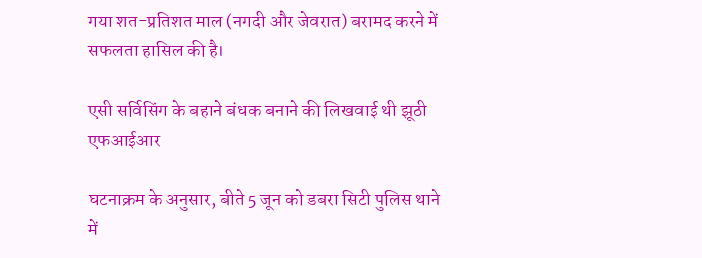गया शत-प्रतिशत माल (नगदी और जेवरात) बरामद करने में सफलता हासिल की है।

एसी सर्विसिंग के बहाने बंधक बनाने की लिखवाई थी झूठी एफआईआर

घटनाक्रम के अनुसार, बीते 5 जून को डबरा सिटी पुलिस थाने में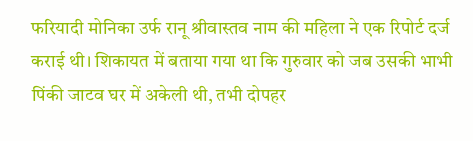फरियादी मोनिका उर्फ रानू श्रीवास्तव नाम की महिला ने एक रिपोर्ट दर्ज कराई थी। शिकायत में बताया गया था कि गुरुवार को जब उसकी भाभी पिंकी जाटव घर में अकेली थी, तभी दोपहर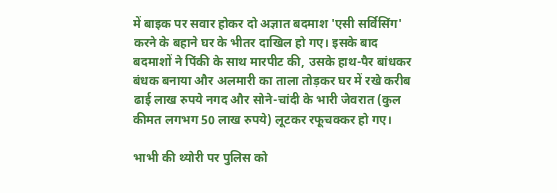में बाइक पर सवार होकर दो अज्ञात बदमाश 'एसी सर्विसिंग' करने के बहाने घर के भीतर दाखिल हो गए। इसके बाद बदमाशों ने पिंकी के साथ मारपीट की, उसके हाथ-पैर बांधकर बंधक बनाया और अलमारी का ताला तोड़कर घर में रखे करीब ढाई लाख रुपये नगद और सोने-चांदी के भारी जेवरात (कुल कीमत लगभग 50 लाख रुपये) लूटकर रफूचक्कर हो गए।

भाभी की थ्योरी पर पुलिस को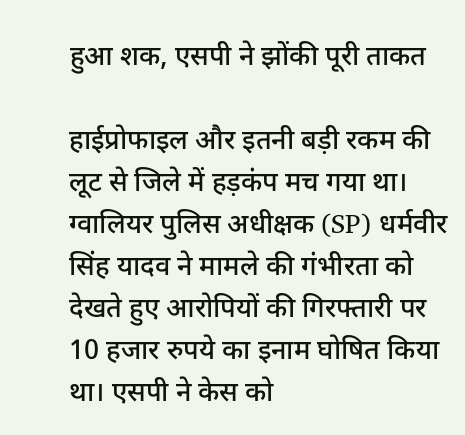हुआ शक, एसपी ने झोंकी पूरी ताकत

हाईप्रोफाइल और इतनी बड़ी रकम की लूट से जिले में हड़कंप मच गया था। ग्वालियर पुलिस अधीक्षक (SP) धर्मवीर सिंह यादव ने मामले की गंभीरता को देखते हुए आरोपियों की गिरफ्तारी पर 10 हजार रुपये का इनाम घोषित किया था। एसपी ने केस को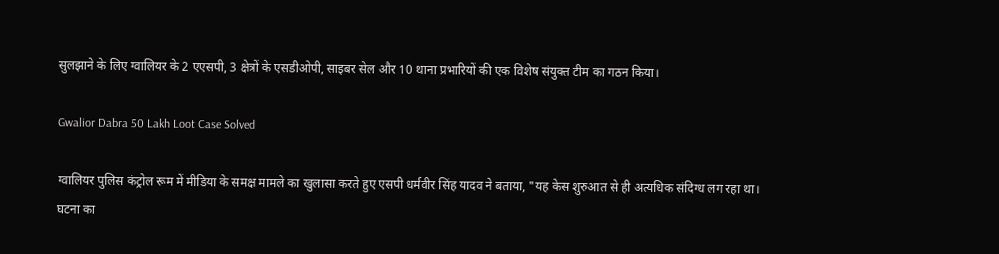सुलझाने के लिए ग्वालियर के 2 एएसपी, 3 क्षेत्रों के एसडीओपी, साइबर सेल और 10 थाना प्रभारियों की एक विशेष संयुक्त टीम का गठन किया।

Gwalior Dabra 50 Lakh Loot Case Solved

ग्वालियर पुलिस कंट्रोल रूम में मीडिया के समक्ष मामले का खुलासा करते हुए एसपी धर्मवीर सिंह यादव ने बताया, "यह केस शुरुआत से ही अत्यधिक संदिग्ध लग रहा था। घटना का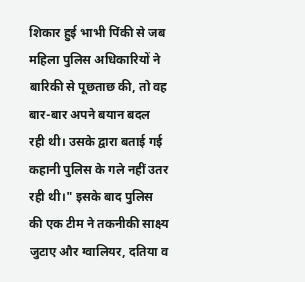शिकार हुई भाभी पिंकी से जब महिला पुलिस अधिकारियों ने बारिकी से पूछताछ की, तो वह बार-बार अपने बयान बदल रही थी। उसके द्वारा बताई गई कहानी पुलिस के गले नहीं उतर रही थी।" इसके बाद पुलिस की एक टीम ने तकनीकी साक्ष्य जुटाए और ग्वालियर, दतिया व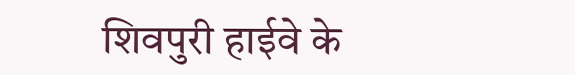शिवपुरी हाईवे के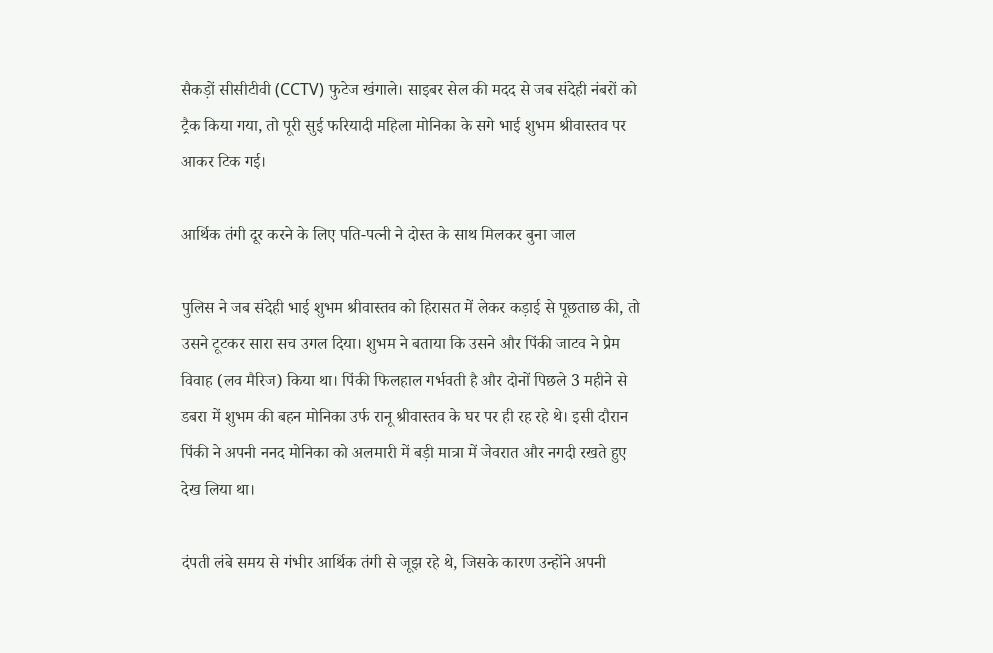सैकड़ों सीसीटीवी (CCTV) फुटेज खंगाले। साइबर सेल की मदद से जब संदेही नंबरों को ट्रैक किया गया, तो पूरी सुई फरियादी महिला मोनिका के सगे भाई शुभम श्रीवास्तव पर आकर टिक गई।

आर्थिक तंगी दूर करने के लिए पति-पत्नी ने दोस्त के साथ मिलकर बुना जाल

पुलिस ने जब संदेही भाई शुभम श्रीवास्तव को हिरासत में लेकर कड़ाई से पूछताछ की, तो उसने टूटकर सारा सच उगल दिया। शुभम ने बताया कि उसने और पिंकी जाटव ने प्रेम विवाह (लव मैरिज) किया था। पिंकी फिलहाल गर्भवती है और दोनों पिछले 3 महीने से डबरा में शुभम की बहन मोनिका उर्फ रानू श्रीवास्तव के घर पर ही रह रहे थे। इसी दौरान पिंकी ने अपनी ननद मोनिका को अलमारी में बड़ी मात्रा में जेवरात और नगदी रखते हुए देख लिया था।

दंपती लंबे समय से गंभीर आर्थिक तंगी से जूझ रहे थे, जिसके कारण उन्होंने अपनी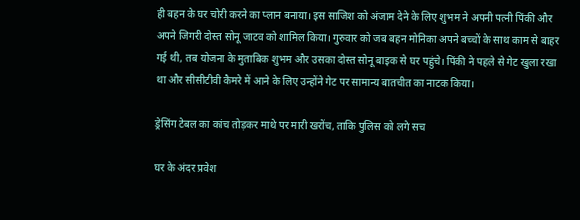ही बहन के घर चोरी करने का प्लान बनाया। इस साजिश को अंजाम देने के लिए शुभम ने अपनी पत्नी पिंकी और अपने जिगरी दोस्त सोनू जाटव को शामिल किया। गुरुवार को जब बहन मोनिका अपने बच्चों के साथ काम से बाहर गई थी, तब योजना के मुताबिक शुभम और उसका दोस्त सोनू बाइक से घर पहुंचे। पिंकी ने पहले से गेट खुला रखा था और सीसीटीवी कैमरे में आने के लिए उन्होंने गेट पर सामान्य बातचीत का नाटक किया।

ड्रेसिंग टेबल का कांच तोड़कर माथे पर मारी खरोंच, ताकि पुलिस को लगे सच

घर के अंदर प्रवेश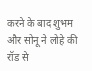करने के बाद शुभम और सोनू ने लोहे की रॉड से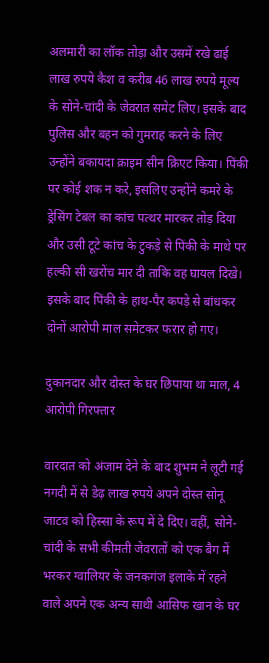अलमारी का लॉक तोड़ा और उसमें रखे ढाई लाख रुपये कैश व करीब 46 लाख रुपये मूल्य के सोने-चांदी के जेवरात समेट लिए। इसके बाद पुलिस और बहन को गुमराह करने के लिए उन्होंने बकायदा क्राइम सीन क्रिएट किया। पिंकी पर कोई शक न करे, इसलिए उन्होंने कमरे के ड्रेसिंग टेबल का कांच पत्थर मारकर तोड़ दिया और उसी टूटे कांच के टुकड़े से पिंकी के माथे पर हल्की सी खरोंच मार दी ताकि वह घायल दिखे। इसके बाद पिंकी के हाथ-पैर कपड़े से बांधकर दोनों आरोपी माल समेटकर फरार हो गए।

दुकानदार और दोस्त के घर छिपाया था माल, 4 आरोपी गिरफ्तार

वारदात को अंजाम देने के बाद शुभम ने लूटी गई नगदी में से डेढ़ लाख रुपये अपने दोस्त सोनू जाटव को हिस्सा के रूप में दे दिए। वहीं, सोने-चांदी के सभी कीमती जेवरातों को एक बैग में भरकर ग्वालियर के जनकगंज इलाके में रहने वाले अपने एक अन्य साथी आसिफ खान के घर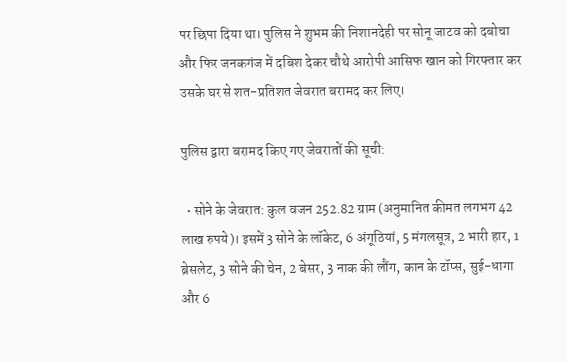पर छिपा दिया था। पुलिस ने शुभम की निशानदेही पर सोनू जाटव को दबोचा और फिर जनकगंज में दबिश देकर चौथे आरोपी आसिफ खान को गिरफ्तार कर उसके घर से शत-प्रतिशत जेवरात बरामद कर लिए।

पुलिस द्वारा बरामद किए गए जेवरातों की सूची:

  • सोने के जेवरात: कुल वजन 252.82 ग्राम (अनुमानित कीमत लगभग 42 लाख रुपये)। इसमें 3 सोने के लॉकेट, 6 अंगूठियां, 5 मंगलसूत्र, 2 भारी हार, 1 ब्रेसलेट, 3 सोने की चेन, 2 बेसर, 3 नाक की लौंग, कान के टॉप्स, सुई-धागा और 6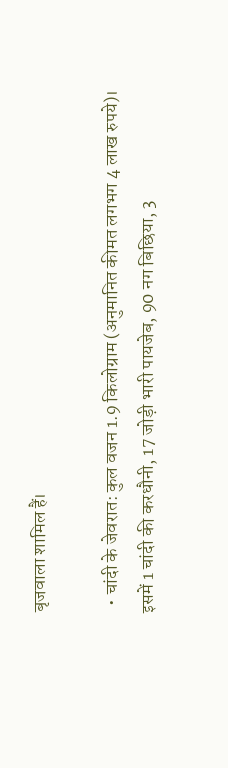बृजवाला शामिल हैं।

  • चांदी के जेवरात: कुल वजन 1.9 किलोग्राम (अनुमानित कीमत लगभग 4 लाख रुपये)। इसमें 1 चांदी की करधौनी, 17 जोड़ी भारी पायजेब, 90 नग बिछिया, 3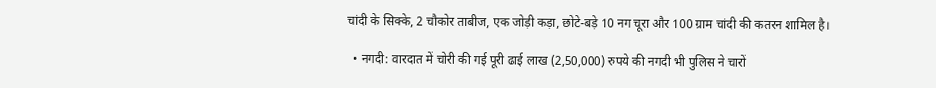चांदी के सिक्के, 2 चौकोर ताबीज, एक जोड़ी कड़ा, छोटे-बड़े 10 नग चूरा और 100 ग्राम चांदी की कतरन शामिल है।

  • नगदी: वारदात में चोरी की गई पूरी ढाई लाख (2,50,000) रुपये की नगदी भी पुलिस ने चारों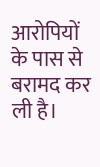आरोपियों के पास से बरामद कर ली है।